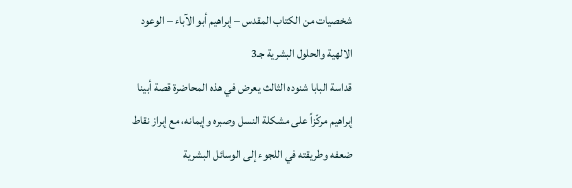شخصيات من الكتاب المقدس – إبراهيم أبو الآباء – الوعود الالهية والحلول البشرية جـ3
قداسة البابا شنوده الثالث يعرض في هذه المحاضرة قصة أبينا إبراهيم مركّزاً على مشكلة النسل وصبره وإيمانه، مع إبراز نقاط ضعفه وطريقته في اللجوء إلى الوسائل البشرية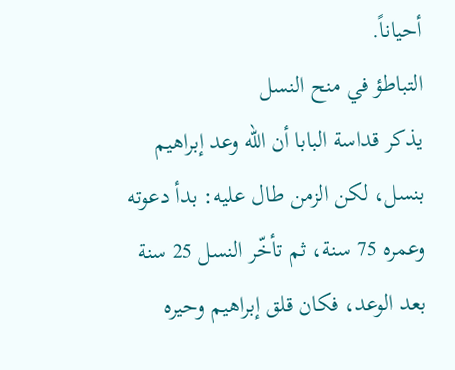أحياناً.
التباطؤ في منح النسل
يذكر قداسة البابا أن الله وعد إبراهيم بنسل، لكن الزمن طال عليه: بدأ دعوته وعمره 75 سنة، ثم تأخّر النسل 25 سنة بعد الوعد، فكان قلق إبراهيم وحيره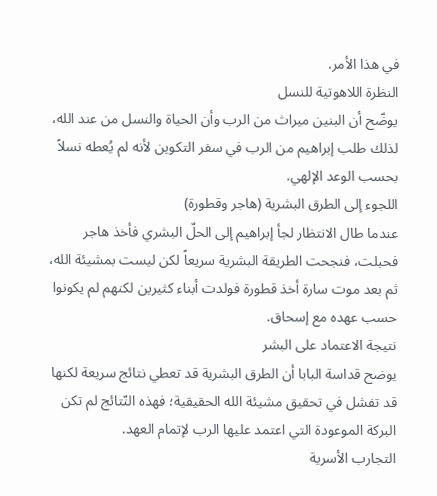في هذا الأمر.
النظرة اللاهوتية للنسل
يوضّح أن البنين ميراث من الرب وأن الحياة والنسل من عند الله، لذلك طلب إبراهيم من الرب في سفر التكوين لأنه لم يُعطه نسلاً بحسب الوعد الإلهي.
اللجوء إلى الطرق البشرية (هاجر وقطورة)
عندما طال الانتظار لجأ إبراهيم إلى الحلّ البشري فأخذ هاجر فحبلت، فنجحت الطريقة البشرية سريعاً لكن ليست بمشيئة الله، ثم بعد موت سارة أخذ قطورة فولدت أبناء كثيرين لكنهم لم يكونوا حسب عهده مع إسحاق.
نتيجة الاعتماد على البشر
يوضح قداسة البابا أن الطرق البشرية قد تعطي نتائج سريعة لكنها قد تفشل في تحقيق مشيئة الله الحقيقية؛ فهذه النّتائج لم تكن البركة الموعودة التي اعتمد عليها الرب لإتمام العهد.
التجارب الأسرية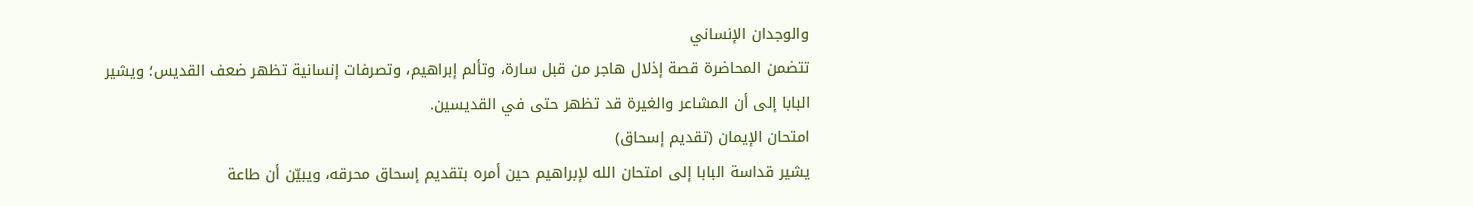والوجدان الإنساني
تتضمن المحاضرة قصة إذلال هاجر من قبل سارة، وتألم إبراهيم، وتصرفات إنسانية تظهر ضعف القديس؛ ويشير البابا إلى أن المشاعر والغيرة قد تظهر حتى في القديسين.
امتحان الإيمان (تقديم إسحاق)
يشير قداسة البابا إلى امتحان الله لإبراهيم حين أمره بتقديم إسحاق محرقه، ويبيّن أن طاعة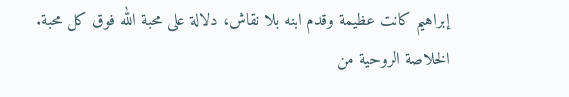إبراهيم كانت عظيمة وقدم ابنه بلا نقاش، دلالة على محبة الله فوق كل محبة.
الخلاصة الروحية من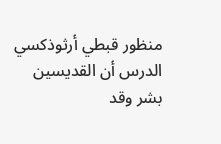منظور قبطي أرثوذكسي
الدرس أن القديسين بشر وقد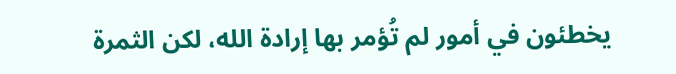يخطئون في أمور لم تُؤمر بها إرادة الله، لكن الثمرة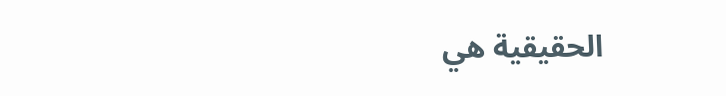الحقيقية هي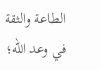الطاعة والثقة في وعد الله؛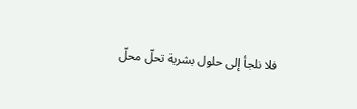فلا نلجأ إلى حلول بشرية تحلّ محلّ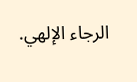الرجاء الإلهي.